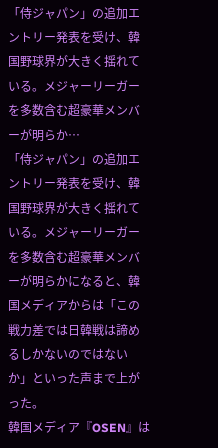「侍ジャパン」の追加エントリー発表を受け、韓国野球界が大きく揺れている。メジャーリーガーを多数含む超豪華メンバーが明らか…
「侍ジャパン」の追加エントリー発表を受け、韓国野球界が大きく揺れている。メジャーリーガーを多数含む超豪華メンバーが明らかになると、韓国メディアからは「この戦力差では日韓戦は諦めるしかないのではないか」といった声まで上がった。
韓国メディア『OSEN』は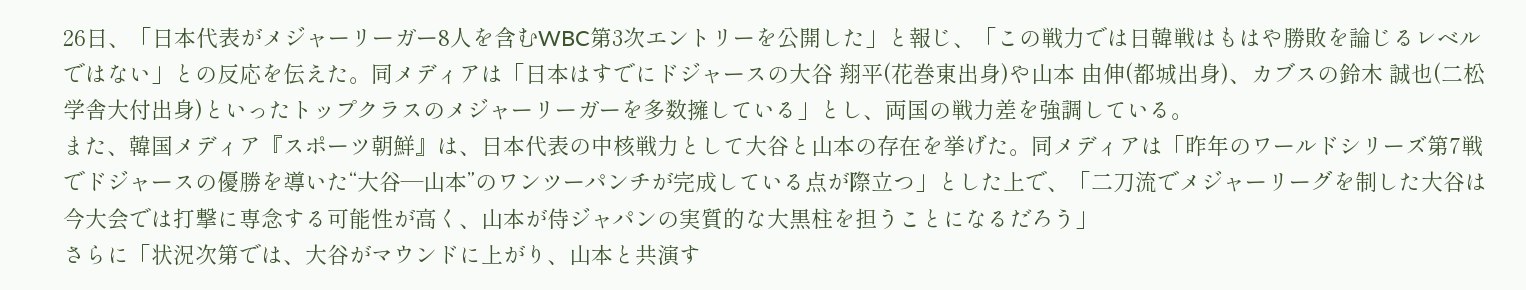26日、「日本代表がメジャーリーガー8人を含むWBC第3次エントリーを公開した」と報じ、「この戦力では日韓戦はもはや勝敗を論じるレベルではない」との反応を伝えた。同メディアは「日本はすでにドジャースの大谷 翔平(花巻東出身)や山本 由伸(都城出身)、カブスの鈴木 誠也(二松学舎大付出身)といったトップクラスのメジャーリーガーを多数擁している」とし、両国の戦力差を強調している。
また、韓国メディア『スポーツ朝鮮』は、日本代表の中核戦力として大谷と山本の存在を挙げた。同メディアは「昨年のワールドシリーズ第7戦でドジャースの優勝を導いた“大谷―山本”のワンツーパンチが完成している点が際立つ」とした上で、「二刀流でメジャーリーグを制した大谷は今大会では打撃に専念する可能性が高く、山本が侍ジャパンの実質的な大黒柱を担うことになるだろう」
さらに「状況次第では、大谷がマウンドに上がり、山本と共演す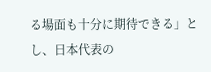る場面も十分に期待できる」とし、日本代表の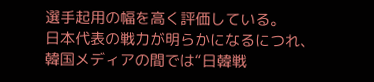選手起用の幅を高く評価している。
日本代表の戦力が明らかになるにつれ、韓国メディアの間では“日韓戦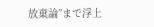放棄論”まで浮上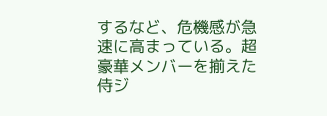するなど、危機感が急速に高まっている。超豪華メンバーを揃えた侍ジ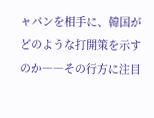ャパンを相手に、韓国がどのような打開策を示すのか――その行方に注目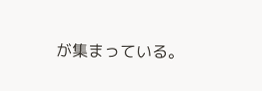が集まっている。